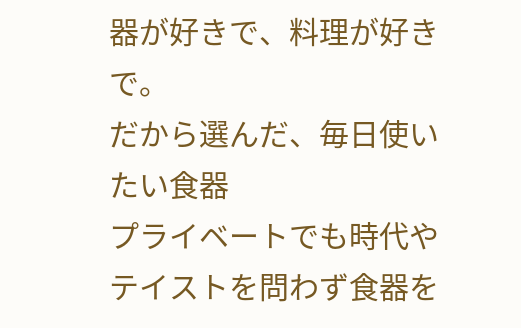器が好きで、料理が好きで。
だから選んだ、毎日使いたい食器
プライベートでも時代やテイストを問わず食器を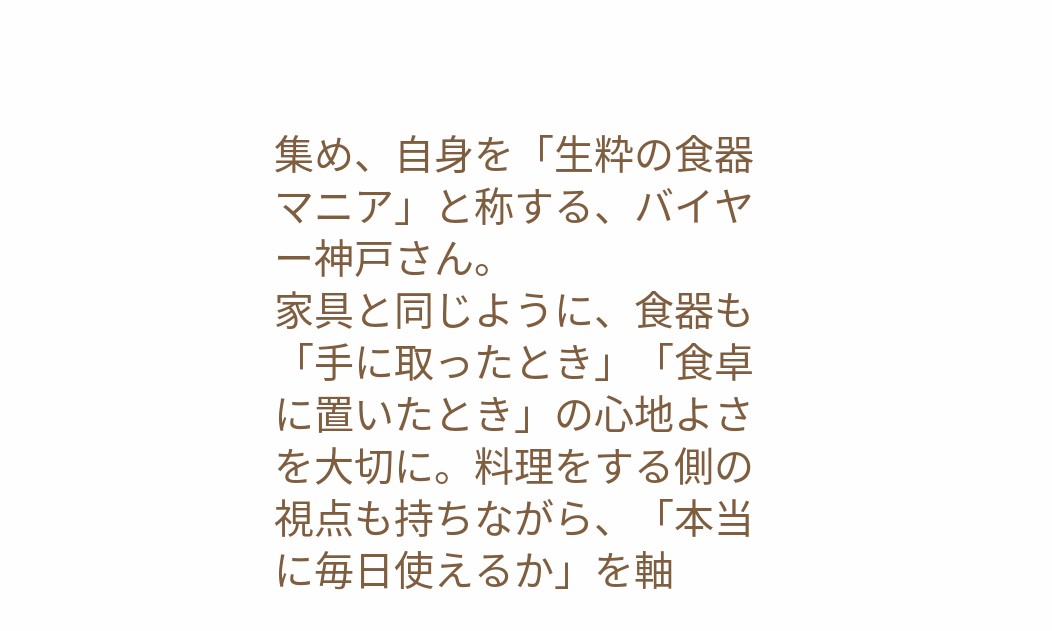集め、自身を「生粋の食器マニア」と称する、バイヤー神戸さん。
家具と同じように、食器も「手に取ったとき」「食卓に置いたとき」の心地よさを大切に。料理をする側の視点も持ちながら、「本当に毎日使えるか」を軸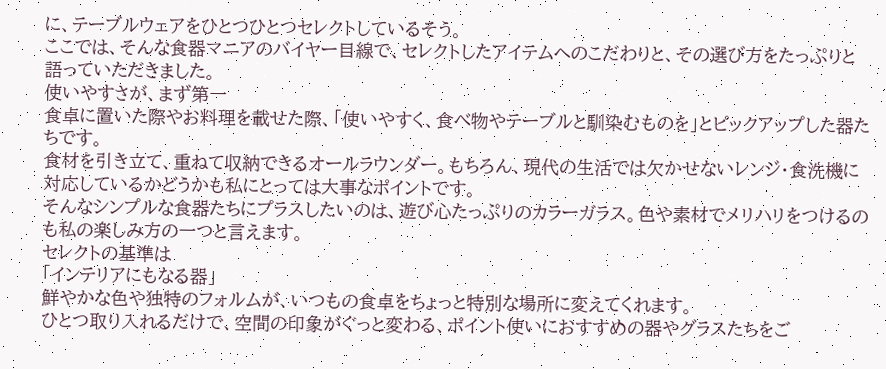に、テーブルウェアをひとつひとつセレクトしているそう。
ここでは、そんな食器マニアのバイヤー目線で、セレクトしたアイテムへのこだわりと、その選び方をたっぷりと語っていただきました。
使いやすさが、まず第一
食卓に置いた際やお料理を載せた際、「使いやすく、食べ物やテーブルと馴染むものを」とピックアップした器たちです。
食材を引き立て、重ねて収納できるオールラウンダー。もちろん、現代の生活では欠かせないレンジ・食洗機に対応しているかどうかも私にとっては大事なポイントです。
そんなシンプルな食器たちにプラスしたいのは、遊び心たっぷりのカラーガラス。色や素材でメリハリをつけるのも私の楽しみ方の一つと言えます。
セレクトの基準は
「インテリアにもなる器」
鮮やかな色や独特のフォルムが、いつもの食卓をちょっと特別な場所に変えてくれます。
ひとつ取り入れるだけで、空間の印象がぐっと変わる、ポイント使いにおすすめの器やグラスたちをご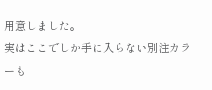用意しました。
実はここでしか手に入らない別注カラーも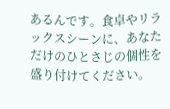あるんです。食卓やリラックスシーンに、あなただけのひとさじの個性を盛り付けてください。